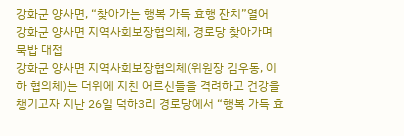강화군 양사면, “찾아가는 행복 가득 효행 잔치”열어
강화군 양사면 지역사회보장협의체, 경로당 찾아가며 묵밥 대접
강화군 양사면 지역사회보장협의체(위원장 김우동, 이하 협의체)는 더위에 지친 어르신들을 격려하고 건강을 챙기고자 지난 26일 덕하3리 경로당에서 “행복 가득 효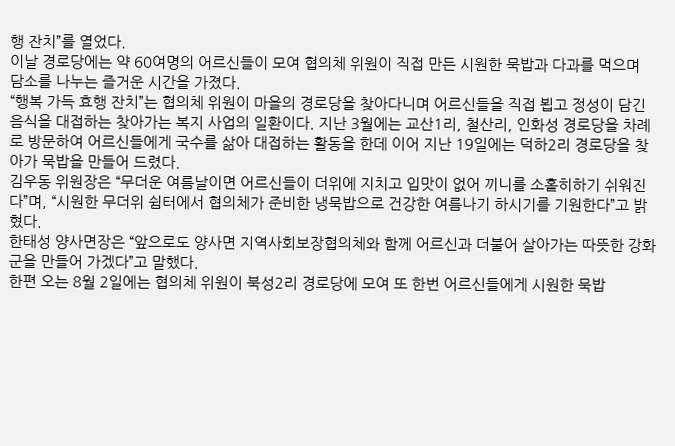행 잔치”를 열었다.
이날 경로당에는 약 60여명의 어르신들이 모여 협의체 위원이 직접 만든 시원한 묵밥과 다과를 먹으며 담소를 나누는 즐거운 시간을 가졌다.
“행복 가득 효행 잔치”는 협의체 위원이 마을의 경로당을 찾아다니며 어르신들을 직접 뵙고 정성이 담긴 음식을 대접하는 찾아가는 복지 사업의 일환이다. 지난 3월에는 교산1리, 철산리, 인화성 경로당을 차례로 방문하여 어르신들에게 국수를 삶아 대접하는 활동을 한데 이어 지난 19일에는 덕하2리 경로당을 찾아가 묵밥을 만들어 드렸다.
김우동 위원장은 “무더운 여름날이면 어르신들이 더위에 지치고 입맛이 없어 끼니를 소홀히하기 쉬워진다”며, “시원한 무더위 쉼터에서 협의체가 준비한 냉묵밥으로 건강한 여름나기 하시기를 기원한다”고 밝혔다.
한태성 양사면장은 “앞으로도 양사면 지역사회보장협의체와 함께 어르신과 더불어 살아가는 따뜻한 강화군을 만들어 가겠다”고 말했다.
한편 오는 8월 2일에는 협의체 위원이 북성2리 경로당에 모여 또 한번 어르신들에게 시원한 묵밥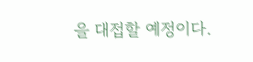을 대접할 예정이다.